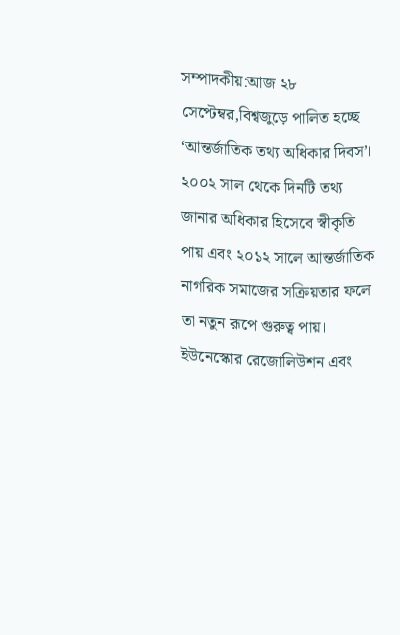সম্পাদকীয়:আজ ২৮ সেপ্টেম্বর,বিশ্বজুড়ে পালিত হচ্ছে ‘আন্তর্জাতিক তথ্য অধিকার দিবস’। ২০০২ সাল থেকে দিনটি তথ্য জানার অধিকার হিসেবে স্বীকৃতি পায় এবং ২০১২ সালে আন্তর্জাতিক নাগরিক সমাজের সক্রিয়তার ফলে তা নতুন রূপে গুরুত্ব পায়। ইউনেস্কোর রেজোলিউশন এবং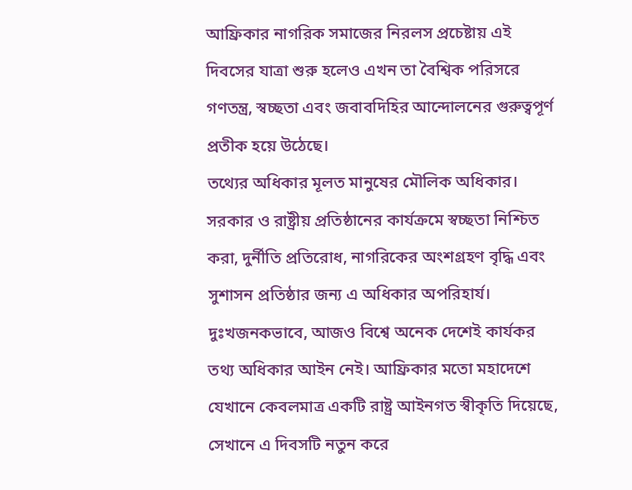আফ্রিকার নাগরিক সমাজের নিরলস প্রচেষ্টায় এই দিবসের যাত্রা শুরু হলেও এখন তা বৈশ্বিক পরিসরে গণতন্ত্র, স্বচ্ছতা এবং জবাবদিহির আন্দোলনের গুরুত্বপূর্ণ প্রতীক হয়ে উঠেছে।
তথ্যের অধিকার মূলত মানুষের মৌলিক অধিকার। সরকার ও রাষ্ট্রীয় প্রতিষ্ঠানের কার্যক্রমে স্বচ্ছতা নিশ্চিত করা, দুর্নীতি প্রতিরোধ, নাগরিকের অংশগ্রহণ বৃদ্ধি এবং সুশাসন প্রতিষ্ঠার জন্য এ অধিকার অপরিহার্য। দুঃখজনকভাবে, আজও বিশ্বে অনেক দেশেই কার্যকর তথ্য অধিকার আইন নেই। আফ্রিকার মতো মহাদেশে যেখানে কেবলমাত্র একটি রাষ্ট্র আইনগত স্বীকৃতি দিয়েছে, সেখানে এ দিবসটি নতুন করে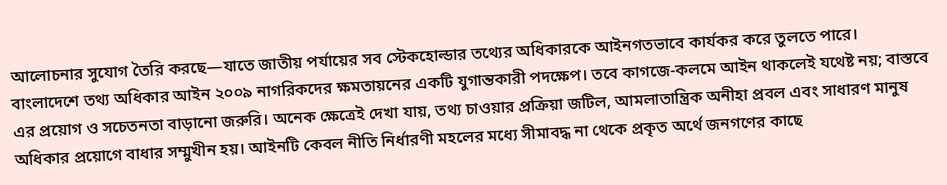আলোচনার সুযোগ তৈরি করছে—যাতে জাতীয় পর্যায়ের সব স্টেকহোল্ডার তথ্যের অধিকারকে আইনগতভাবে কার্যকর করে তুলতে পারে।
বাংলাদেশে তথ্য অধিকার আইন ২০০৯ নাগরিকদের ক্ষমতায়নের একটি যুগান্তকারী পদক্ষেপ। তবে কাগজে-কলমে আইন থাকলেই যথেষ্ট নয়; বাস্তবে এর প্রয়োগ ও সচেতনতা বাড়ানো জরুরি। অনেক ক্ষেত্রেই দেখা যায়, তথ্য চাওয়ার প্রক্রিয়া জটিল, আমলাতান্ত্রিক অনীহা প্রবল এবং সাধারণ মানুষ অধিকার প্রয়োগে বাধার সম্মুখীন হয়। আইনটি কেবল নীতি নির্ধারণী মহলের মধ্যে সীমাবদ্ধ না থেকে প্রকৃত অর্থে জনগণের কাছে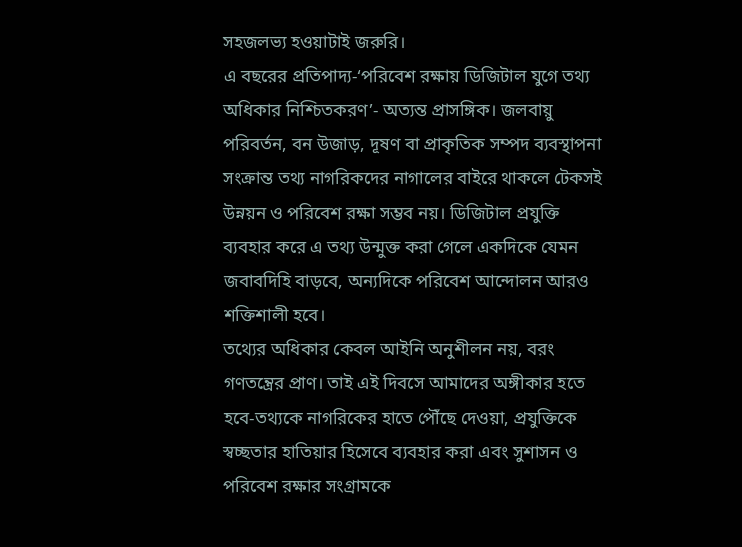সহজলভ্য হওয়াটাই জরুরি।
এ বছরের প্রতিপাদ্য-‘পরিবেশ রক্ষায় ডিজিটাল যুগে তথ্য অধিকার নিশ্চিতকরণ’- অত্যন্ত প্রাসঙ্গিক। জলবায়ু পরিবর্তন, বন উজাড়, দূষণ বা প্রাকৃতিক সম্পদ ব্যবস্থাপনা সংক্রান্ত তথ্য নাগরিকদের নাগালের বাইরে থাকলে টেকসই উন্নয়ন ও পরিবেশ রক্ষা সম্ভব নয়। ডিজিটাল প্রযুক্তি ব্যবহার করে এ তথ্য উন্মুক্ত করা গেলে একদিকে যেমন জবাবদিহি বাড়বে, অন্যদিকে পরিবেশ আন্দোলন আরও শক্তিশালী হবে।
তথ্যের অধিকার কেবল আইনি অনুশীলন নয়, বরং গণতন্ত্রের প্রাণ। তাই এই দিবসে আমাদের অঙ্গীকার হতে হবে-তথ্যকে নাগরিকের হাতে পৌঁছে দেওয়া, প্রযুক্তিকে স্বচ্ছতার হাতিয়ার হিসেবে ব্যবহার করা এবং সুশাসন ও পরিবেশ রক্ষার সংগ্রামকে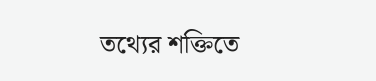তথ্যের শক্তিতে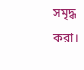সমৃদ্ধ করা।